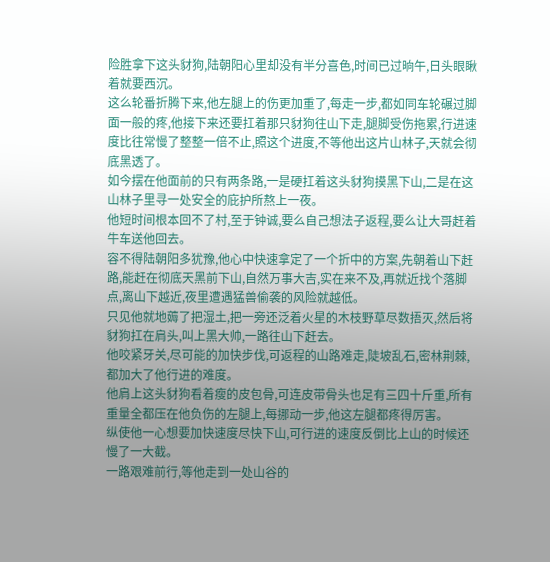险胜拿下这头豺狗,陆朝阳心里却没有半分喜色,时间已过晌午,日头眼瞅着就要西沉。
这么轮番折腾下来,他左腿上的伤更加重了,每走一步,都如同车轮碾过脚面一般的疼,他接下来还要扛着那只豺狗往山下走,腿脚受伤拖累,行进速度比往常慢了整整一倍不止,照这个进度,不等他出这片山林子,天就会彻底黑透了。
如今摆在他面前的只有两条路,一是硬扛着这头豺狗摸黑下山,二是在这山林子里寻一处安全的庇护所熬上一夜。
他短时间根本回不了村,至于钟诚,要么自己想法子返程,要么让大哥赶着牛车送他回去。
容不得陆朝阳多犹豫,他心中快速拿定了一个折中的方案,先朝着山下赶路,能赶在彻底天黑前下山,自然万事大吉,实在来不及,再就近找个落脚点,离山下越近,夜里遭遇猛兽偷袭的风险就越低。
只见他就地薅了把湿土,把一旁还泛着火星的木枝野草尽数捂灭,然后将豺狗扛在肩头,叫上黑大帅,一路往山下赶去。
他咬紧牙关,尽可能的加快步伐,可返程的山路难走,陡坡乱石,密林荆棘,都加大了他行进的难度。
他肩上这头豺狗看着瘦的皮包骨,可连皮带骨头也足有三四十斤重,所有重量全都压在他负伤的左腿上,每挪动一步,他这左腿都疼得厉害。
纵使他一心想要加快速度尽快下山,可行进的速度反倒比上山的时候还慢了一大截。
一路艰难前行,等他走到一处山谷的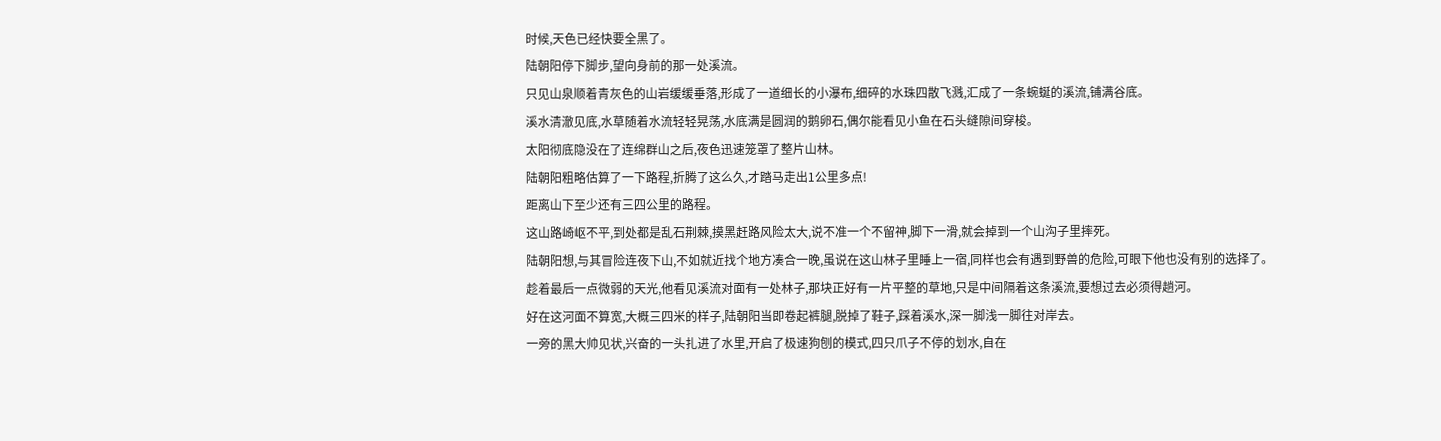时候,天色已经快要全黑了。
陆朝阳停下脚步,望向身前的那一处溪流。
只见山泉顺着青灰色的山岩缓缓垂落,形成了一道细长的小瀑布,细碎的水珠四散飞溅,汇成了一条蜿蜒的溪流,铺满谷底。
溪水清澈见底,水草随着水流轻轻晃荡,水底满是圆润的鹅卵石,偶尔能看见小鱼在石头缝隙间穿梭。
太阳彻底隐没在了连绵群山之后,夜色迅速笼罩了整片山林。
陆朝阳粗略估算了一下路程,折腾了这么久,才踏马走出1公里多点!
距离山下至少还有三四公里的路程。
这山路崎岖不平,到处都是乱石荆棘,摸黑赶路风险太大,说不准一个不留神,脚下一滑,就会掉到一个山沟子里摔死。
陆朝阳想,与其冒险连夜下山,不如就近找个地方凑合一晚,虽说在这山林子里睡上一宿,同样也会有遇到野兽的危险,可眼下他也没有别的选择了。
趁着最后一点微弱的天光,他看见溪流对面有一处林子,那块正好有一片平整的草地,只是中间隔着这条溪流,要想过去必须得趟河。
好在这河面不算宽,大概三四米的样子,陆朝阳当即卷起裤腿,脱掉了鞋子,踩着溪水,深一脚浅一脚往对岸去。
一旁的黑大帅见状,兴奋的一头扎进了水里,开启了极速狗刨的模式,四只爪子不停的划水,自在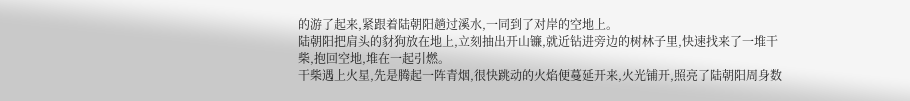的游了起来,紧跟着陆朝阳趟过溪水,一同到了对岸的空地上。
陆朝阳把肩头的豺狗放在地上,立刻抽出开山镰,就近钻进旁边的树林子里,快速找来了一堆干柴,抱回空地,堆在一起引燃。
干柴遇上火星,先是腾起一阵青烟,很快跳动的火焰便蔓延开来,火光铺开,照亮了陆朝阳周身数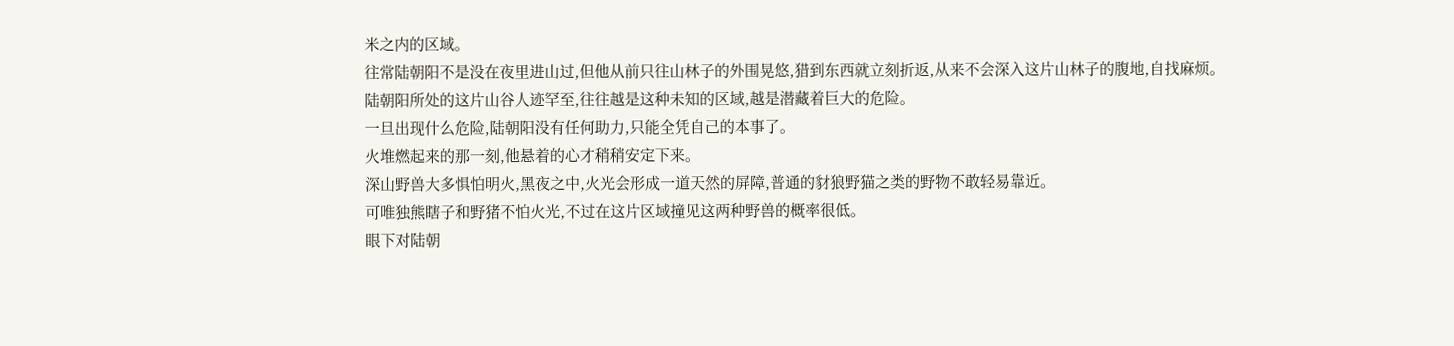米之内的区域。
往常陆朝阳不是没在夜里进山过,但他从前只往山林子的外围晃悠,猎到东西就立刻折返,从来不会深入这片山林子的腹地,自找麻烦。
陆朝阳所处的这片山谷人迹罕至,往往越是这种未知的区域,越是潜藏着巨大的危险。
一旦出现什么危险,陆朝阳没有任何助力,只能全凭自己的本事了。
火堆燃起来的那一刻,他悬着的心才稍稍安定下来。
深山野兽大多惧怕明火,黑夜之中,火光会形成一道天然的屏障,普通的豺狼野猫之类的野物不敢轻易靠近。
可唯独熊瞎子和野猪不怕火光,不过在这片区域撞见这两种野兽的概率很低。
眼下对陆朝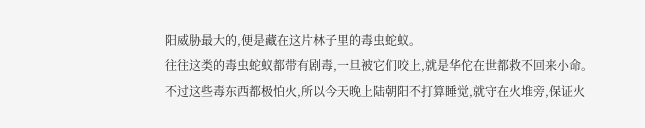阳威胁最大的,便是藏在这片林子里的毒虫蛇蚁。
往往这类的毒虫蛇蚁都带有剧毒,一旦被它们咬上,就是华佗在世都救不回来小命。
不过这些毒东西都极怕火,所以今天晚上陆朝阳不打算睡觉,就守在火堆旁,保证火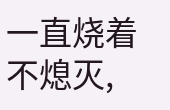一直烧着不熄灭,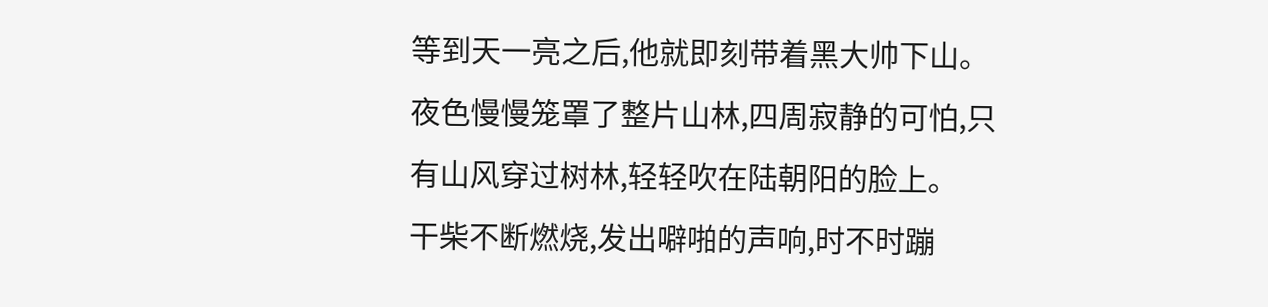等到天一亮之后,他就即刻带着黑大帅下山。
夜色慢慢笼罩了整片山林,四周寂静的可怕,只有山风穿过树林,轻轻吹在陆朝阳的脸上。
干柴不断燃烧,发出噼啪的声响,时不时蹦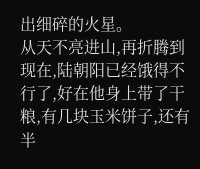出细碎的火星。
从天不亮进山,再折腾到现在,陆朝阳已经饿得不行了,好在他身上带了干粮,有几块玉米饼子,还有半